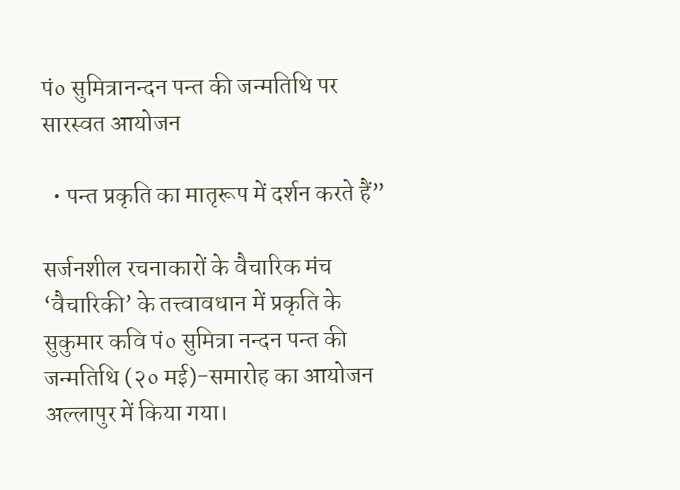पं० सुमित्रानन्दन पन्त की जन्मतिथि पर सारस्वत आयोजन

  • पन्त प्रकृति का मातृरूप में दर्शन करते हैं”

सर्जनशील रचनाकारों के वैचारिक मंच ‘वैचारिकी’ के तत्त्वावधान में प्रकृति के सुकुमार कवि पं० सुमित्रा नन्दन पन्त की जन्मतिथि (२० मई)-समारोह का आयोजन अल्लापुर में किया गया।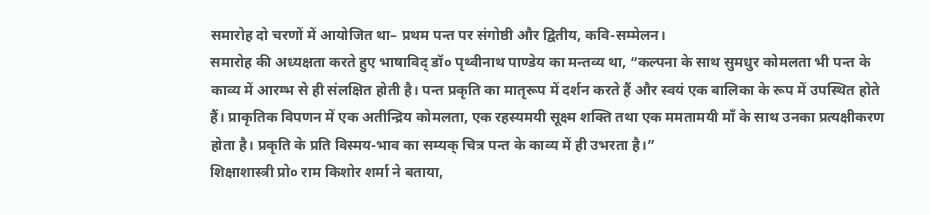समारोह दो चरणों में आयोजित था– प्रथम पन्त पर संगोष्ठी और द्वितीय, कवि-सम्मेलन।
समारोह की अध्यक्षता करते हुए भाषाविद् डॉ० पृथ्वीनाथ पाण्डेय का मन्तव्य था, “कल्पना के साथ सुमधुर कोमलता भी पन्त के काव्य में आरम्भ से ही संलक्षित होती है। पन्त प्रकृति का मातृरूप में दर्शन करते हैं और स्वयं एक बालिका के रूप में उपस्थित होते हैं। प्राकृतिक विपणन में एक अतीन्द्रिय कोमलता, एक रहस्यमयी सूक्ष्म शक्ति तथा एक ममतामयी माँ के साथ उनका प्रत्यक्षीकरण होता है। प्रकृति के प्रति विस्मय-भाव का सम्यक् चित्र पन्त के काव्य में ही उभरता है।”
शिक्षाशास्त्री प्रो० राम किशोर शर्मा ने बताया,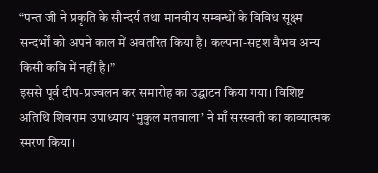“पन्त जी ने प्रकृति के सौन्दर्य तथा मानवीय सम्बन्धों के विविध सूक्ष्म सन्दर्भों को अपने काल में अवतरित किया है। कल्पना-सदृश वैभव अन्य किसी कवि में नहीं है।”
इससे पूर्व दीप-प्रज्वलन कर समारोह का उद्घाटन किया गया। विशिष्ट अतिथि शिवराम उपाध्याय ‘मुकुल मतवाला’ ने माँ सरस्वती का काव्यात्मक स्मरण किया।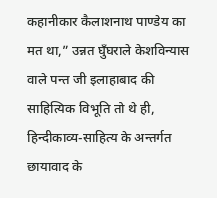कहानीकार कैलाशनाथ पाण्डेय का मत था,” उन्नत घुँघराले केशविन्यास वाले पन्त जी इलाहाबाद की साहित्यिक विभूति तो थे ही, हिन्दीकाव्य-साहित्य के अन्तर्गत छायावाद के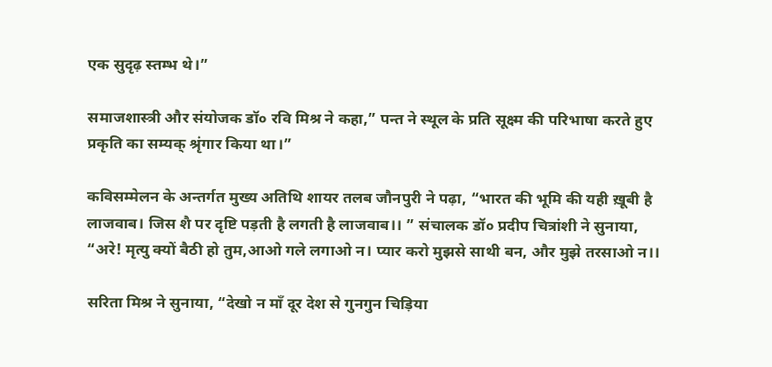एक सुदृढ़ स्तम्भ थे।”

समाजशास्त्री और संयोजक डॉ० रवि मिश्र ने कहा,” पन्त ने स्थूल के प्रति सूक्ष्म की परिभाषा करते हुए प्रकृति का सम्यक् श्रृंगार किया था।”

कविसम्मेलन के अन्तर्गत मुख्य अतिथि शायर तलब जौनपुरी ने पढ़ा, “भारत की भूमि की यही ख़ूबी है लाजवाब। जिस शै पर दृष्टि पड़ती है लगती है लाजवाब।। ” संचालक डॉ० प्रदीप चित्रांशी ने सुनाया, “अरे! मृत्यु क्यों बैठी हो तुम,आओ गले लगाओ न। प्यार करो मुझसे साथी बन, और मुझे तरसाओ न।।

सरिता मिश्र ने सुनाया, “देखो न माँ दूर देश से गुनगुन चिड़िया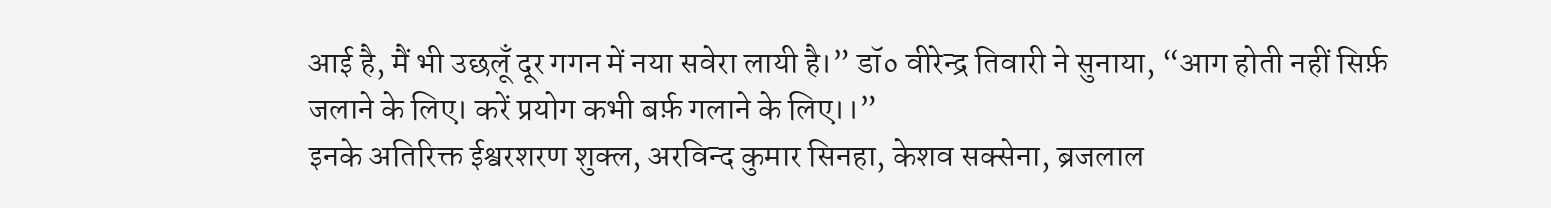आई है, मैं भी उछलूँ दूर गगन में नया सवेरा लायी है।” डॉ० वीरेन्द्र तिवारी ने सुनाया, “आग होती नहीं सिर्फ़ जलाने के लिए। करें प्रयोग कभी बर्फ़ गलाने के लिए।।”
इनके अतिरिक्त ईश्वरशरण शुक्ल, अरविन्द कुमार सिनहा, केशव सक्सेना, ब्रजलाल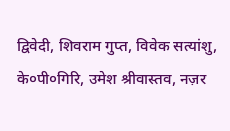द्विवेदी, शिवराम गुप्त, विवेक सत्यांशु, के०पी०गिरि, उमेश श्रीवास्तव, नज़र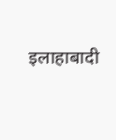इलाहाबादी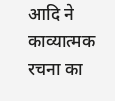आदि ने काव्यात्मक रचना का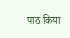पाठ किया